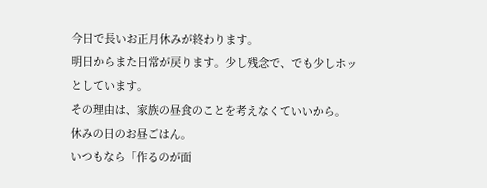今日で長いお正月休みが終わります。
明日からまた日常が戻ります。少し残念で、でも少しホッとしています。
その理由は、家族の昼食のことを考えなくていいから。
休みの日のお昼ごはん。
いつもなら「作るのが面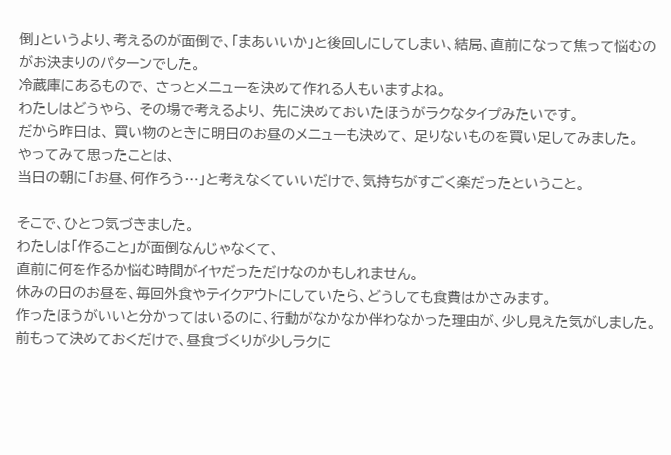倒」というより、考えるのが面倒で、「まあいいか」と後回しにしてしまい、結局、直前になって焦って悩むのがお決まりのパターンでした。
冷蔵庫にあるもので、 さっとメニューを決めて作れる人もいますよね。
わたしはどうやら、 その場で考えるより、 先に決めておいたほうがラクなタイプみたいです。
だから昨日は、 買い物のときに明日のお昼のメニューも決めて、 足りないものを買い足してみました。
やってみて思ったことは、
当日の朝に「お昼、何作ろう…」と考えなくていいだけで、気持ちがすごく楽だったということ。

そこで、ひとつ気づきました。
わたしは「作ること」が面倒なんじゃなくて、
直前に何を作るか悩む時間がイヤだっただけなのかもしれません。
休みの日のお昼を、毎回外食やテイクアウトにしていたら、どうしても食費はかさみます。
作ったほうがいいと分かってはいるのに、行動がなかなか伴わなかった理由が、少し見えた気がしました。
前もって決めておくだけで、昼食づくりが少しラクに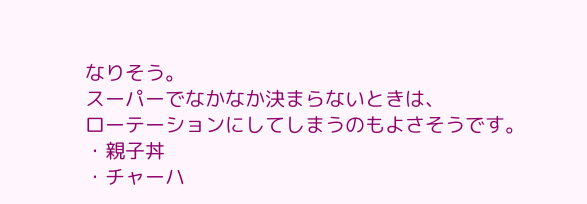なりそう。
スーパーでなかなか決まらないときは、
ローテーションにしてしまうのもよさそうです。
・親子丼
・チャーハ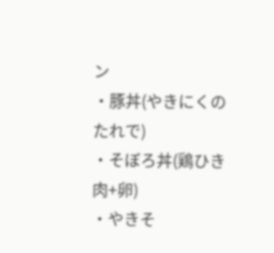ン
・豚丼(やきにくのたれで)
・そぼろ丼(鶏ひき肉+卵)
・やきそ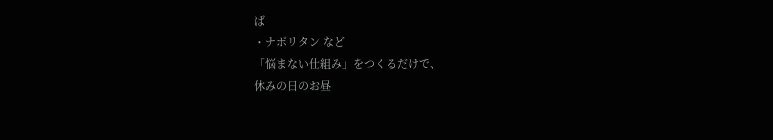ば
・ナポリタン など
「悩まない仕組み」をつくるだけで、
休みの日のお昼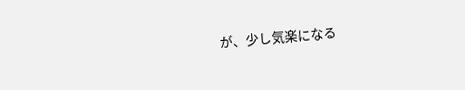が、少し気楽になる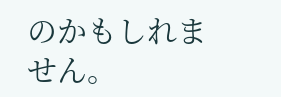のかもしれません。